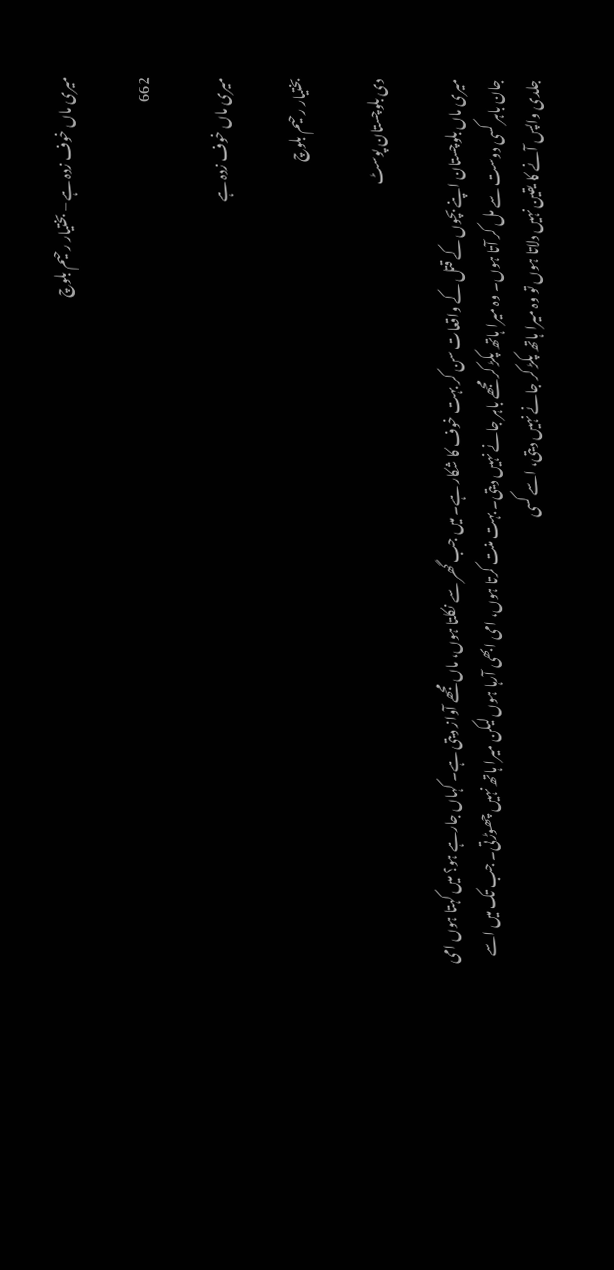میری ماں خوف زدہ ہے – بختیار رحیم بلوچ

662

میری ماں خوف زدہ ہے

بختیار رحیم بلوچ

دی بلوچستان پوسٹ

میری ماں بلوچستان اپنے بچوں کے قتل کے واقعات سن کر بہت خوف کا شکار ہے۔ میں جب گھر سے نکلتا ہوں، ماں مجھے آواز دیتی ہے۔ کہاں جارہے ہو؟ میں کہتا ہوں امی جان باہر کسی دوست سے مل کر آتا ہوں۔ وہ میرا ہاتھ پکڑ کر مجھے باہر جانے نہیں دیتی۔ بہت منت کرتا ہوں، امی ابھی آرہا ہوں لیکن میرا ہاتھ نہیں چھوڑتی۔ جب تک میں اسے جلدی واپس آنے کا یقین نہیں دلاتا ہوں تو وہ میرا ہاتھ پکڑ کر جانے نہیں دیتی، اسے کسی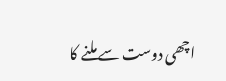اچھی دوست سے ملنے کا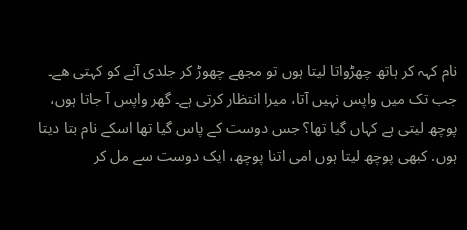نام کہہ کر ہاتھ چھڑواتا لیتا ہوں تو مجھے چھوڑ کر جلدی آنے کو کہتی ھے۔ جب تک میں واپس نہیں آتا، میرا انتظار کرتی ہے۔ گھر واپس آ جاتا ہوں، پوچھ لیتی ہے کہاں گیا تھا؟ جس دوست کے پاس گیا تھا اسکے نام بتا دیتا ہوں. کبھی پوچھ لیتا ہوں امی اتنا پوچھ، ایک دوست سے مل کر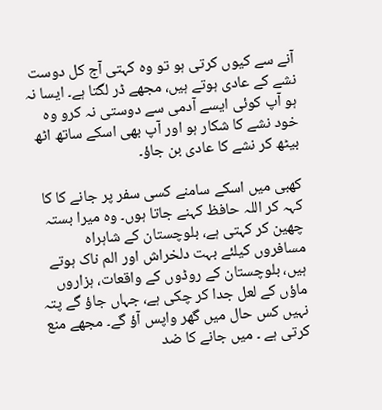آنے سے کیوں کرتی ہو تو وہ کہتی آج کل دوست نشے کے عادی ہوتے ہیں، مجھے ڈر لگتا ہے۔ ایسا نہ ہو آپ کوئی ایسے آدمی سے دوستی نہ کرو وہ خود نشے کا شکار ہو اور آپ بھی اسکے ساتھ اٹھ بیٹھ کر نشے کا عادی بن جاؤ۔

کھبی میں اسکے سامنے کسی سفر پر جانے کا کا کہہ کر اللہ حافظ کہنے جاتا ہوں۔ وہ میرا بستہ چھین کر کہتی ہے، بلوچستان کے شاہراہ مسافروں کیلئے بہت دلخراش اور الم ناک ہوتے ہیں، بلوچستان کے روڈوں کے واقعات، ہزاروں ماؤں کے لعل جدا کر چکی ہے، جہاں جاؤ گے پتہ نہیں کس حال میں گھر واپس آؤ گے۔ مجھے منع کرتی ہے ۔ میں جانے کا ضد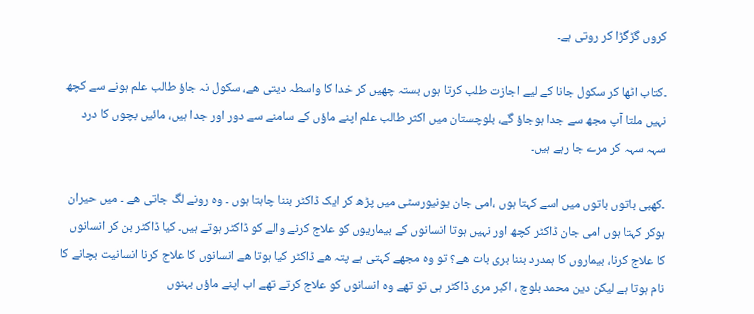کروں گڑگڑا کر روتی ہے۔

۔کتاب اٹھا کر سکول جانا کے لیے اجازت طلب کرتا ہوں بستہ چھیں کر خدا کا واسطہ دیتی ھے، سکول نہ جاؤ طالب علم ہونے سے کچھ نہیں ملتا آپ مجھ سے جدا ہوجاؤ گے، بلوچستان میں اکثر طالب علم اپنے ماؤں کے سامنے سے دور اور جدا ہیں، مائیں بچوں کا درد سہہ سہہ کر مرے جا رہے ہیں۔

۔کھبی باتوں باتوں میں اسے کہتا ہوں ،امی جان یونیورسٹی میں پڑھ کر ایک ڈاکٹر بننا چاہتا ہوں ۔ وہ رونے لگ جاتی ھے ۔ میں حیران ہوکر کہتا ہوں امی جان ڈاکٹر کچھ اور نہیں ہوتا انسانوں کے بیماریوں کو علاج کرنے والے کو ڈاکٹر ہوتے ہیں۔ کیا ڈاکٹر بن کر انسانوں کا علاج کرنا، بیماروں کا ہمدرد بننا بری بات ھے؟ تو وہ مجھے کہتی ہے پتہ ھے ڈاکٹر کیا ہوتا ھے انسانوں کا علاج کرنا انسانیت بچانے کا نام ہوتا ہے لیکن دین محمد بلوچ ، اکبر مری ڈاکٹر ہی تو تھے وہ انسانوں کو علاج کرتے تھے اب اپنے ماؤں بہنوں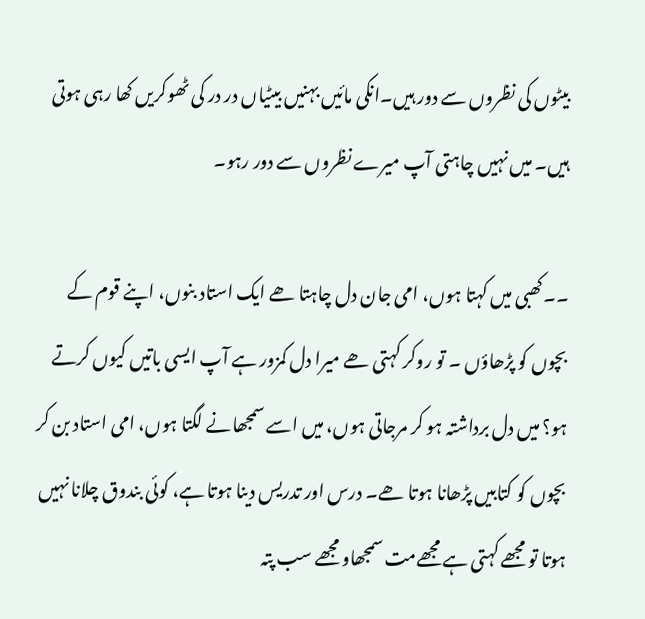بیٹوں کی نظروں سے دور ہیں۔انکی مائیں بہنیں بیٹیاں در در کی ٹھوکریں کھا رہی ہوتی ہیں۔ میں نہیں چاہتی آپ میرے نظروں سے دور رہو۔

۔۔کھبی میں کہتا ہوں، امی جان دل چاہتا ھے ایک استاد بنوں، اپنے قوم کے بچوں کو پڑھاؤں ۔ تو روکر کہتی ھے میرا دل کمزور ہے آپ ایسی باتیں کیوں کرتے ہو؟ میں دل برداشتہ ہو کر مرجاتی ہوں، میں اسے سمجھانے لگتا ہوں، امی استاد بن کر بچوں کو کتابیں پڑھانا ہوتا ھے۔ درس اور تدریس دینا ہوتا ہے، کوئی بندوق چلانا نہیں ہوتا تو مجھے کہتی ہے مجھےمت سمجھاو مجھے سب پتہ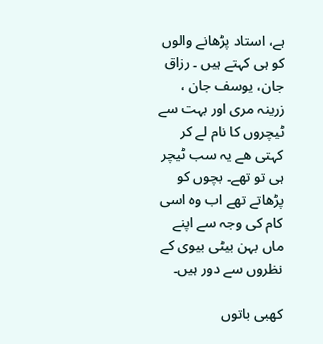ہے، استاد پڑھانے والوں کو ہی کہتے ہیں ۔ رزاق جان، یوسف جان ، زرینہ مری اور بہت سے ٹیچروں کا نام لے کر کہتی ھے یہ سب ٹیچر ہی تو تھے۔ بچوں کو پڑھاتے تھے اب وہ اسی کام کی وجہ سے اپنے ماں بہن بیٹی بیوی کے نظروں سے دور ہیں۔

کھبی باتوں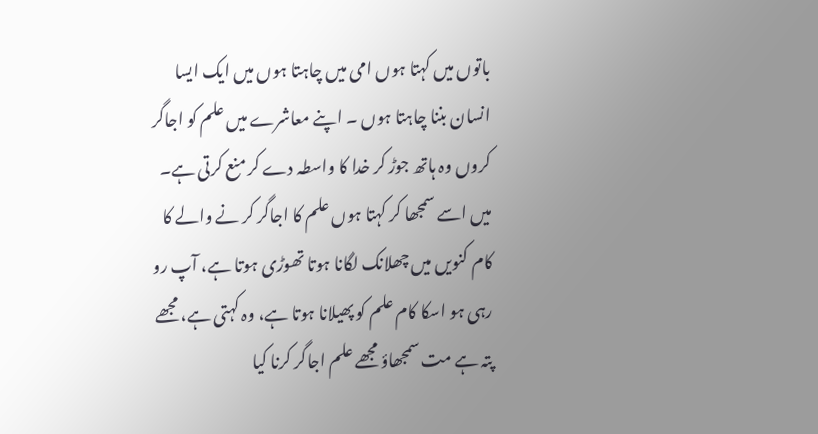باتوں میں کہتا ہوں امی میں چاہتا ہوں میں ایک ایسا انسان بننا چاہتا ہوں ۔ اپنے معاشرے میں علم کو اجاگر کروں وہ ہاتھ جوڑ کر خدا کا واسطہ دے کر منع کرتی ہے۔ میں اسے سمجھا کر کہتا ہوں علم کا اجاگر کر نے والے کا کام کنویں میں چھلانک لگانا ہوتا تھوڑی ہوتا ہے، آپ رو رہی ہو اسکا کام علم کو پھیلانا ہوتا ہے، وہ کہتی ہے، مجھے پتہ ہے مت سمجھاؤ مجھے علم اجاگر کرنا کیا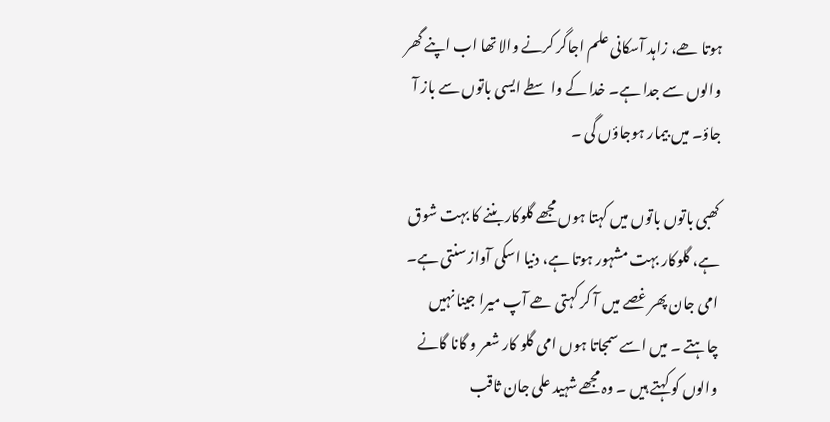ہوتا ھے، زاہد آسکانی علم اجاگر کرنے والا تھا اب اپنے گھر والوں سے جدا ہے۔ خدا کے واسطے ایسی باتوں سے باز آ جاؤ۔ میں بیمار ہوجاؤں گی ۔

کھبی باتوں باتوں میں کہتا ہوں مجھے گلوکار بننے کا بہت شوق ہے، گلوکار بہت مشہور ہوتا ہے، دنیا اسکی آواز سنتی ہے۔ امی جان پھر غصے میں آ کر کہتی ھے آپ میرا جینا نہیں چاہتے ۔ میں اسے سمجاتا ہوں امی گلو کار شعر و گانا گانے والوں کو کہتے ہیں ۔ وہ مجھے شہید علی جان ثاقب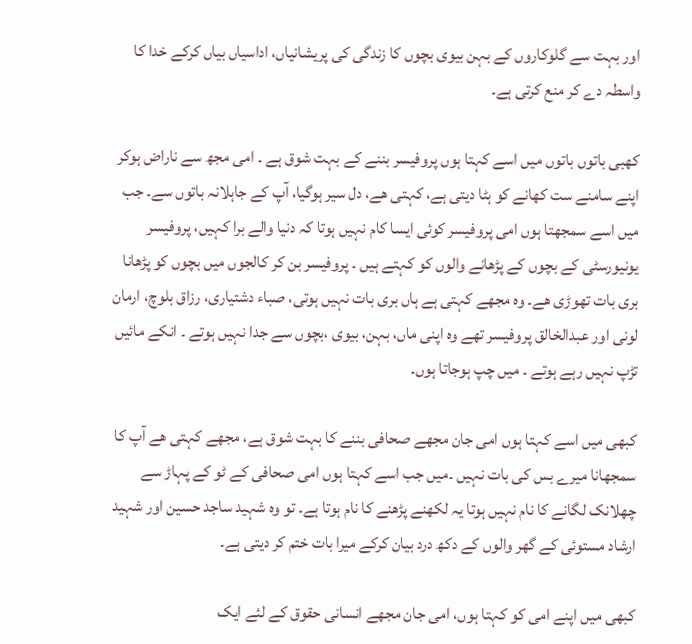اور بہت سے گلوکاروں کے بہن بیوی بچوں کا زندگی کی پریشانیاں، اداسیاں بیاں کرکے خدا کا واسطہ دے کر منع کرتی ہے۔

کھبی باتوں باتوں میں اسے کہتا ہوں پروفیسر بننے کے بہت شوق ہے ۔ امی مجھ سے ناراض ہوکر اپنے سامنے ست کھانے کو ہٹا دیتی ہے، کہتی ھے، دل سیر ہوگیا، آپ کے جاہلانہ باتوں سے۔ جب میں اسے سمجھتا ہوں امی پروفیسر کوئی ایسا کام نہیں ہوتا کہ دنیا والے برا کہیں، پروفیسر یونیورسٹی کے بچوں کے پڑھانے والوں کو کہتے ہیں ۔ پروفیسر بن کر کالجوں میں بچوں کو پڑھانا بری بات تھوڑی ھے۔ وہ مجھے کہتی ہے ہاں بری بات نہیں ہوتی، صباء دشتیاری، رزاق بلوچ، ارمان لونی اور عبدالخالق پروفیسر تھے وہ اپنی ماں، بہن، بیوی ،بچوں سے جدا نہیں ہوتے ۔ انکے مائیں تڑپ نہیں رہے ہوتے ۔ میں چپ ہوجاتا ہوں۔

کبھی میں اسے کہتا ہوں امی جان مجھے صحافی بننے کا بہت شوق ہے، مجھے کہتی ھے آپ کا سمجھانا میرے بس کی بات نہیں ۔میں جب اسے کہتا ہوں امی صحافی کے ٹو کے پہاڑ سے چھلانک لگانے کا نام نہیں ہوتا یہ لکھنے پڑھنے کا نام ہوتا ہے۔ تو وہ شہید ساجد حسین اور شہید ارشاد مستوئی کے گھر والوں کے دکھ درد بیان کرکے میرا بات ختم کر دیتی ہے۔

کبھی میں اپنے امی کو کہتا ہوں، امی جان مجھے انسانی حقوق کے لئے ایک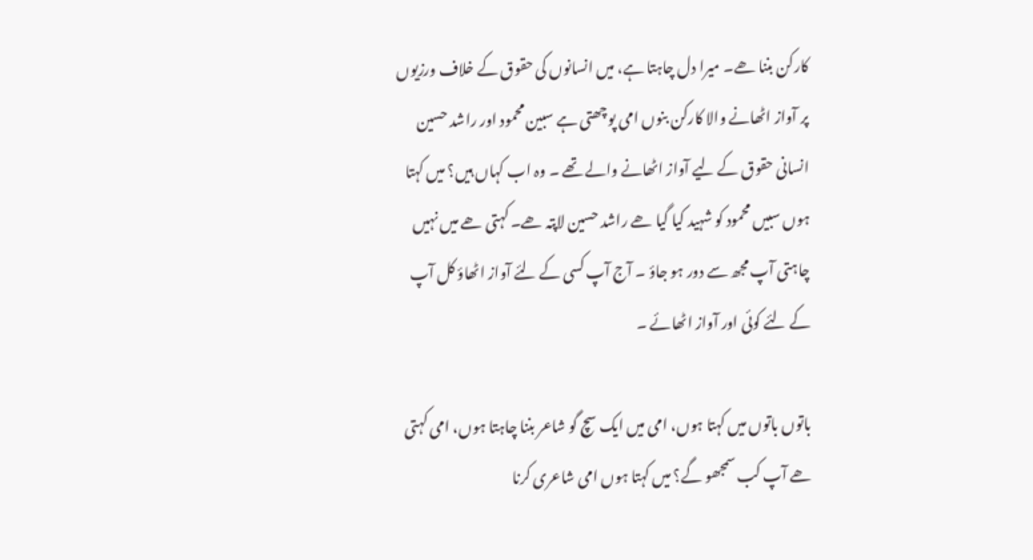کارکن بننا ھے۔ میرا دل چاہتا ہے، میں انسانوں کی حقوق کے خلاف ورزیوں پر آواز اٹھانے والا کارکن بنوں امی پوچھتی ہے سبین محمود اور راشد حسین انسانی حقوق کے لیے آواز اٹھانے والے تھے ۔ وہ اب کہاں ہیں؟ میں کہتا ہوں سبیں محمود کو شہید کیا گیا ھے راشد حسین لاپتہ ھے۔ کہتی ھے میں نہیں چاہتی آپ مجھ سے دور ہو جاؤ ۔ آج آپ کسی کے لئے آواز اٹھاؤ کل آپ کے لئے کوئی اور آواز اٹھائے ۔

باتوں باتوں میں کہتا ہوں، امی میں ایک سچ گو شاعر بننا چاہتا ہوں، امی کہتی ھے آپ کب سمجھو گے؟ میں کہتا ہوں امی شاعری کرنا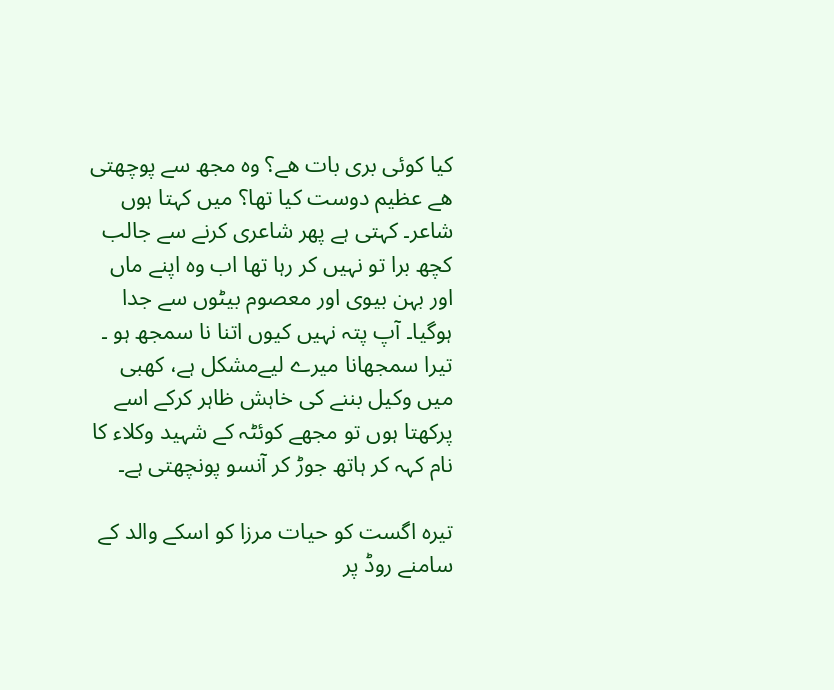کیا کوئی بری بات ھے؟ وہ مجھ سے پوچھتی ھے عظیم دوست کیا تھا؟ میں کہتا ہوں شاعر۔ کہتی ہے پھر شاعری کرنے سے جالب کچھ برا تو نہیں کر رہا تھا اب وہ اپنے ماں اور بہن بیوی اور معصوم بیٹوں سے جدا ہوگیا۔ آپ پتہ نہیں کیوں اتنا نا سمجھ ہو ۔ تیرا سمجھانا میرے لیےمشکل ہے، کھبی میں وکیل بننے کی خاہش ظاہر کرکے اسے پرکھتا ہوں تو مجھے کوئٹہ کے شہید وکلاء کا نام کہہ کر ہاتھ جوڑ کر آنسو پونچھتی ہے۔

تیرہ اگست کو حیات مرزا کو اسکے والد کے سامنے روڈ پر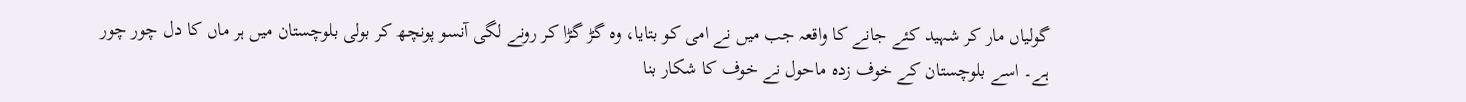گولیاں مار کر شہید کئے جانے کا واقعہ جب میں نے امی کو بتایا، وہ گڑ گڑا کر رونے لگی آنسو پونچھ کر بولی بلوچستان میں ہر ماں کا دل چور چور ہے۔ اسے بلوچستان کے خوف زدہ ماحول نے خوف کا شکار بنا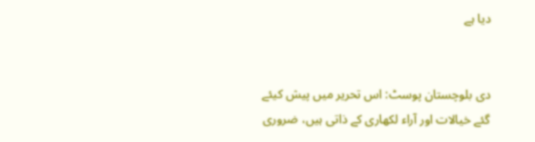دیا ہے


دی بلوچستان پوسٹ: اس تحریر میں پیش کیئے گئے خیالات اور آراء لکھاری کے ذاتی ہیں، ضروری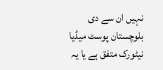نہیں ان سے دی بلوچستان پوسٹ میڈیا نیٹورک متفق ہے یا یہ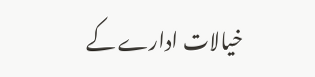خیالات ادارے کے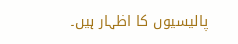پالیسیوں کا اظہار ہیں۔